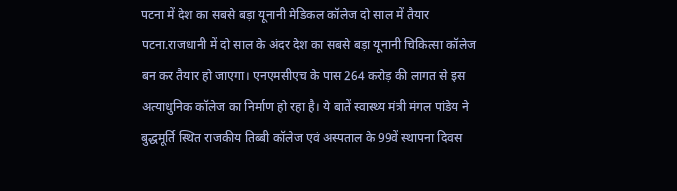पटना में देश का सबसे बड़ा यूनानी मेडिकल कॉलेज दो साल में तैयार
पटना.राजधानी में दो साल के अंदर देश का सबसे बड़ा यूनानी चिकित्सा कॉलेज बन कर तैयार हो जाएगा। एनएमसीएच के पास 264 करोड़ की लागत से इस अत्याधुनिक कॉलेज का निर्माण हो रहा है। ये बातें स्वास्थ्य मंत्री मंगल पांडेय ने बुद्धमूर्ति स्थित राजकीय तिब्बी कॉलेज एवं अस्पताल के 99वें स्थापना दिवस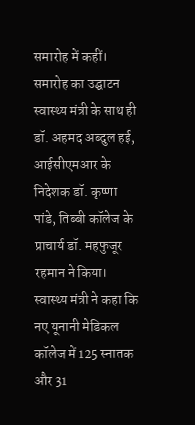समारोह में कहीं।
समारोह का उद्घाटन स्वास्थ्य मंत्री के साथ ही डॉ. अहमद अब्दुल हई, आईसीएमआर के निदेशक डॉ. कृष्णा पांडे, तिब्बी कॉलेज के प्राचार्य डॉ. महफुजूर रहमान ने किया। स्वास्थ्य मंत्री ने कहा कि नए यूनानी मेडिकल कॉलेज में 125 स्नातक और 31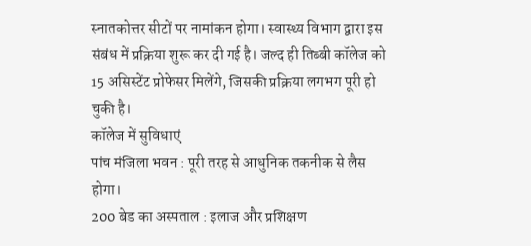स्नातकोत्तर सीटों पर नामांकन होगा। स्वास्थ्य विभाग द्वारा इस संबंध में प्रक्रिया शुरू कर दी गई है। जल्द ही तिब्बी कॉलेज को 15 असिस्टेंट प्रोफेसर मिलेंगे, जिसकी प्रक्रिया लगभग पूरी हो चुकी है।
कॉलेज में सुविधाएं
पांच मंजिला भवन : पूरी तरह से आधुनिक तकनीक से लैस होगा।
200 बेड का अस्पताल : इलाज और प्रशिक्षण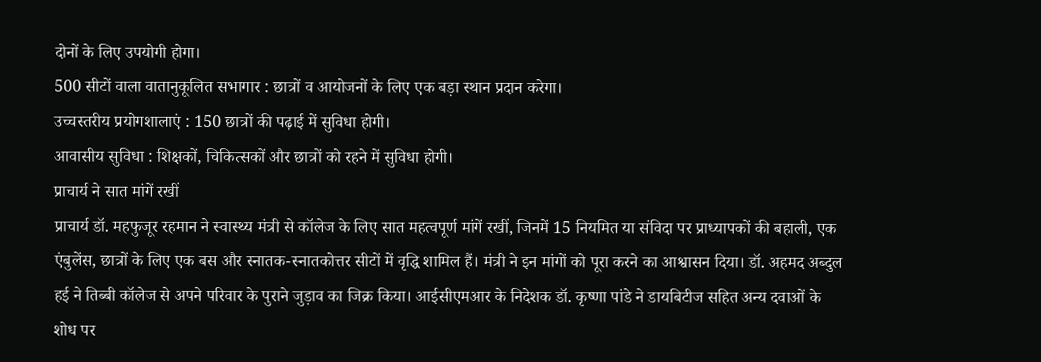दोनों के लिए उपयोगी होगा।
500 सीटों वाला वातानुकूलित सभागार : छात्रों व आयोजनों के लिए एक बड़ा स्थान प्रदान करेगा।
उच्चस्तरीय प्रयोगशालाएं : 150 छात्रों की पढ़ाई में सुविधा होगी।
आवासीय सुविधा : शिक्षकों, चिकित्सकों और छात्रों को रहने में सुविधा होगी।
प्राचार्य ने सात मांगें रखीं
प्राचार्य डॉ. महफुजूर रहमान ने स्वास्थ्य मंत्री से कॉलेज के लिए सात महत्वपूर्ण मांगें रखीं, जिनमें 15 नियमित या संविदा पर प्राध्यापकों की बहाली, एक एंबुलेंस, छात्रों के लिए एक बस और स्नातक-स्नातकोत्तर सीटों में वृद्धि शामिल हैं। मंत्री ने इन मांगों को पूरा करने का आश्वासन दिया। डॉ. अहमद अब्दुल हई ने तिब्बी कॉलेज से अपने परिवार के पुराने जुड़ाव का जिक्र किया। आईसीएमआर के निदेशक डॉ. कृष्णा पांडे ने डायबिटीज सहित अन्य दवाओं के शोध पर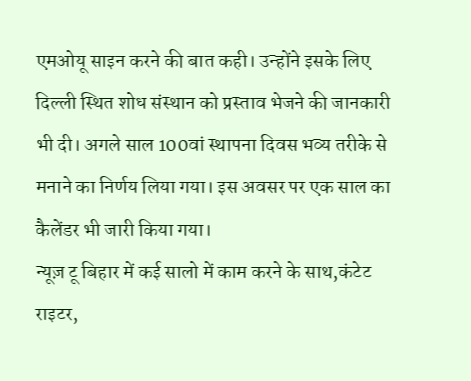एमओयू साइन करने की बात कही। उन्होंने इसके लिए दिल्ली स्थित शोध संस्थान को प्रस्ताव भेजने की जानकारी भी दी। अगले साल 100वां स्थापना दिवस भव्य तरीके से मनाने का निर्णय लिया गया। इस अवसर पर एक साल का कैलेंडर भी जारी किया गया।
न्यूज़ टू बिहार में कई सालो में काम करने के साथ,कंटेट राइटर,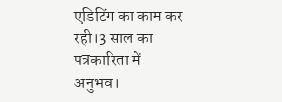एडिटिंग का काम कर रही।3 साल का पत्रकारिता में अनुभव।